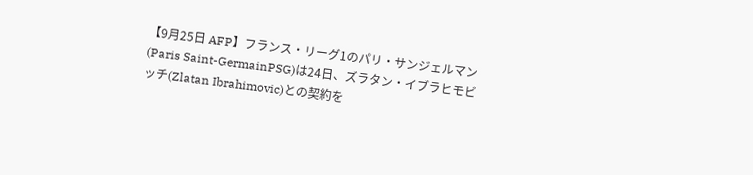【9月25日 AFP】フランス・リーグ1のパリ・サンジェルマン(Paris Saint-GermainPSG)は24日、ズラタン・イブラヒモビッチ(Zlatan Ibrahimovic)との契約を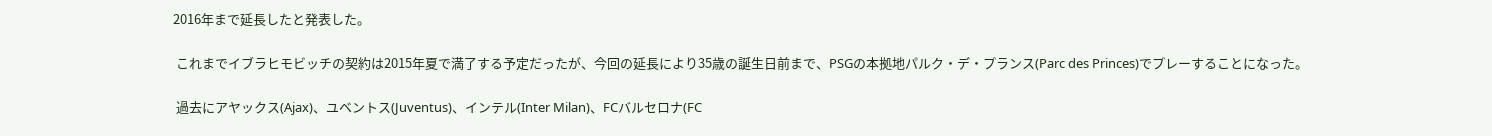2016年まで延長したと発表した。

 これまでイブラヒモビッチの契約は2015年夏で満了する予定だったが、今回の延長により35歳の誕生日前まで、PSGの本拠地パルク・デ・プランス(Parc des Princes)でプレーすることになった。

 過去にアヤックス(Ajax)、ユベントス(Juventus)、インテル(Inter Milan)、FCバルセロナ(FC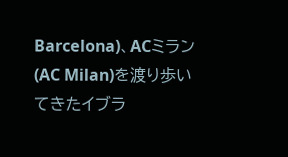Barcelona)、ACミラン(AC Milan)を渡り歩いてきたイブラ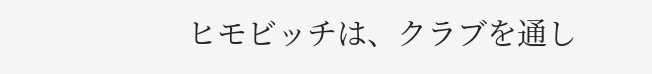ヒモビッチは、クラブを通し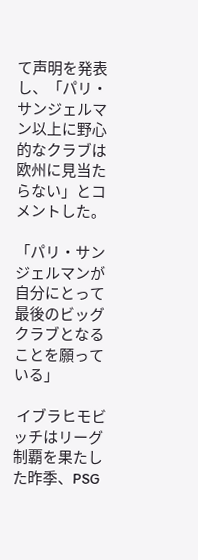て声明を発表し、「パリ・サンジェルマン以上に野心的なクラブは欧州に見当たらない」とコメントした。

「パリ・サンジェルマンが自分にとって最後のビッグクラブとなることを願っている」

 イブラヒモビッチはリーグ制覇を果たした昨季、PSG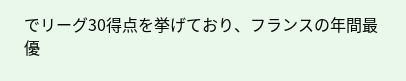でリーグ30得点を挙げており、フランスの年間最優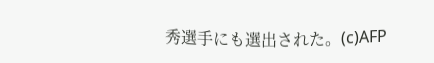秀選手にも選出された。(c)AFP